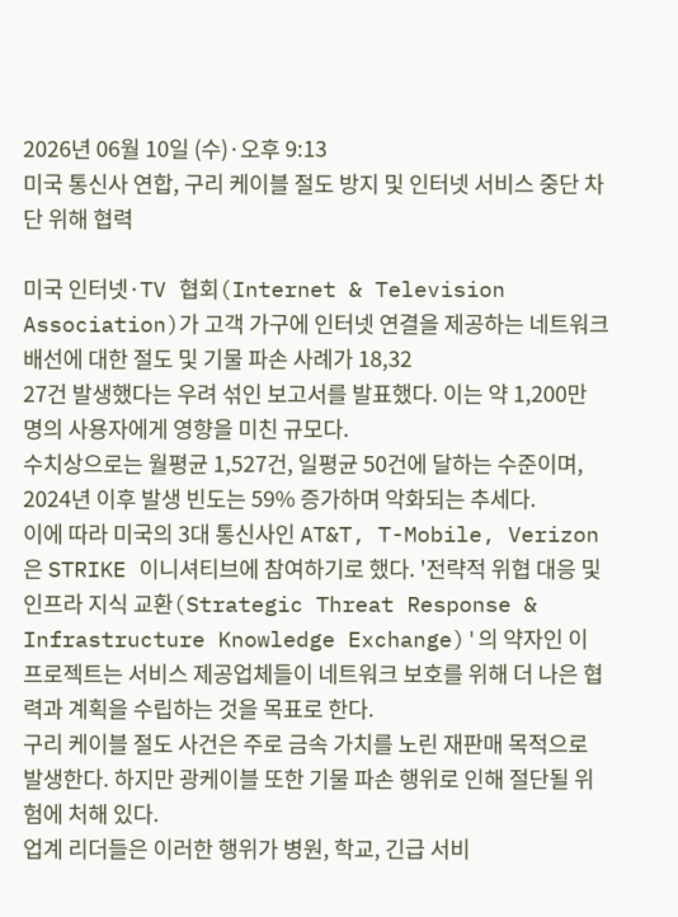2026년 06월 10일 (수)·오후 9:13
미국 통신사 연합, 구리 케이블 절도 방지 및 인터넷 서비스 중단 차단 위해 협력

미국 인터넷·TV 협회(Internet & Television Association)가 고객 가구에 인터넷 연결을 제공하는 네트워크 배선에 대한 절도 및 기물 파손 사례가 18,32
27건 발생했다는 우려 섞인 보고서를 발표했다. 이는 약 1,200만 명의 사용자에게 영향을 미친 규모다.
수치상으로는 월평균 1,527건, 일평균 50건에 달하는 수준이며, 2024년 이후 발생 빈도는 59% 증가하며 악화되는 추세다.
이에 따라 미국의 3대 통신사인 AT&T, T-Mobile, Verizon은 STRIKE 이니셔티브에 참여하기로 했다. '전략적 위협 대응 및 인프라 지식 교환(Strategic Threat Response & Infrastructure Knowledge Exchange)'의 약자인 이 프로젝트는 서비스 제공업체들이 네트워크 보호를 위해 더 나은 협력과 계획을 수립하는 것을 목표로 한다.
구리 케이블 절도 사건은 주로 금속 가치를 노린 재판매 목적으로 발생한다. 하지만 광케이블 또한 기물 파손 행위로 인해 절단될 위험에 처해 있다.
업계 리더들은 이러한 행위가 병원, 학교, 긴급 서비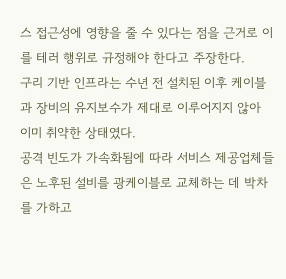스 접근성에 영향을 줄 수 있다는 점을 근거로 이를 테러 행위로 규정해야 한다고 주장한다.
구리 기반 인프라는 수년 전 설치된 이후 케이블과 장비의 유지보수가 제대로 이루어지지 않아 이미 취약한 상태였다.
공격 빈도가 가속화됨에 따라 서비스 제공업체들은 노후된 설비를 광케이블로 교체하는 데 박차를 가하고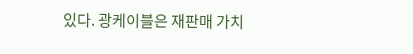있다. 광케이블은 재판매 가치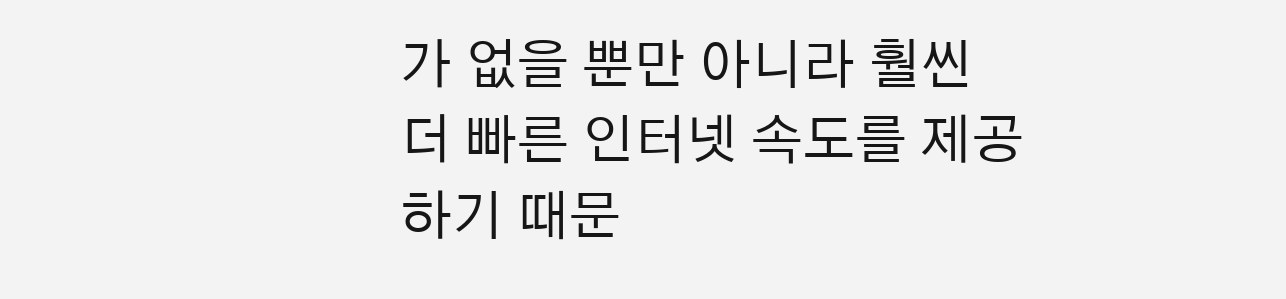가 없을 뿐만 아니라 훨씬 더 빠른 인터넷 속도를 제공하기 때문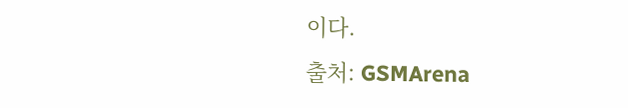이다.
출처: GSMArena